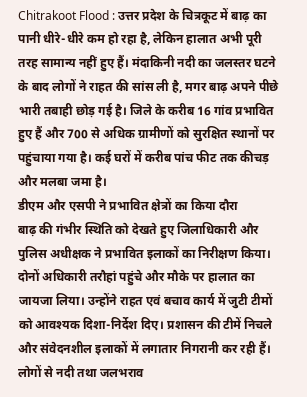Chitrakoot Flood : उत्तर प्रदेश के चित्रकूट में बाढ़ का पानी धीरे-धीरे कम हो रहा है, लेकिन हालात अभी पूरी तरह सामान्य नहीं हुए हैं। मंदाकिनी नदी का जलस्तर घटने के बाद लोगों ने राहत की सांस ली है, मगर बाढ़ अपने पीछे भारी तबाही छोड़ गई है। जिले के करीब 16 गांव प्रभावित हुए हैं और 700 से अधिक ग्रामीणों को सुरक्षित स्थानों पर पहुंचाया गया है। कई घरों में करीब पांच फीट तक कीचड़ और मलबा जमा है।
डीएम और एसपी ने प्रभावित क्षेत्रों का किया दौरा
बाढ़ की गंभीर स्थिति को देखते हुए जिलाधिकारी और पुलिस अधीक्षक ने प्रभावित इलाकों का निरीक्षण किया। दोनों अधिकारी तरौहां पहुंचे और मौके पर हालात का जायजा लिया। उन्होंने राहत एवं बचाव कार्य में जुटी टीमों को आवश्यक दिशा-निर्देश दिए। प्रशासन की टीमें निचले और संवेदनशील इलाकों में लगातार निगरानी कर रही हैं। लोगों से नदी तथा जलभराव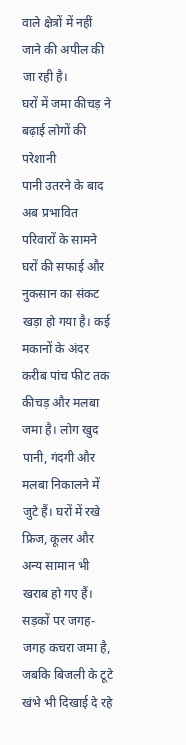वाले क्षेत्रों में नहीं जाने की अपील की जा रही है।
घरों में जमा कीचड़ ने बढ़ाई लोगों की परेशानी
पानी उतरने के बाद अब प्रभावित परिवारों के सामने घरों की सफाई और नुकसान का संकट खड़ा हो गया है। कई मकानों के अंदर करीब पांच फीट तक कीचड़ और मलबा जमा है। लोग खुद पानी, गंदगी और मलबा निकालने में जुटे हैं। घरों में रखे फ्रिज, कूलर और अन्य सामान भी खराब हो गए हैं। सड़कों पर जगह-जगह कचरा जमा है, जबकि बिजली के टूटे खंभे भी दिखाई दे रहे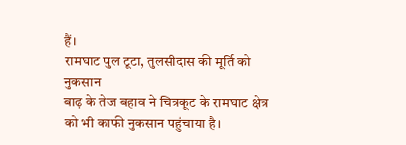हैं।
रामघाट पुल टूटा, तुलसीदास की मूर्ति को नुकसान
बाढ़ के तेज बहाव ने चित्रकूट के रामघाट क्षेत्र को भी काफी नुकसान पहुंचाया है।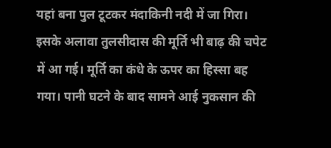यहां बना पुल टूटकर मंदाकिनी नदी में जा गिरा। इसके अलावा तुलसीदास की मूर्ति भी बाढ़ की चपेट में आ गई। मूर्ति का कंधे के ऊपर का हिस्सा बह गया। पानी घटने के बाद सामने आई नुकसान की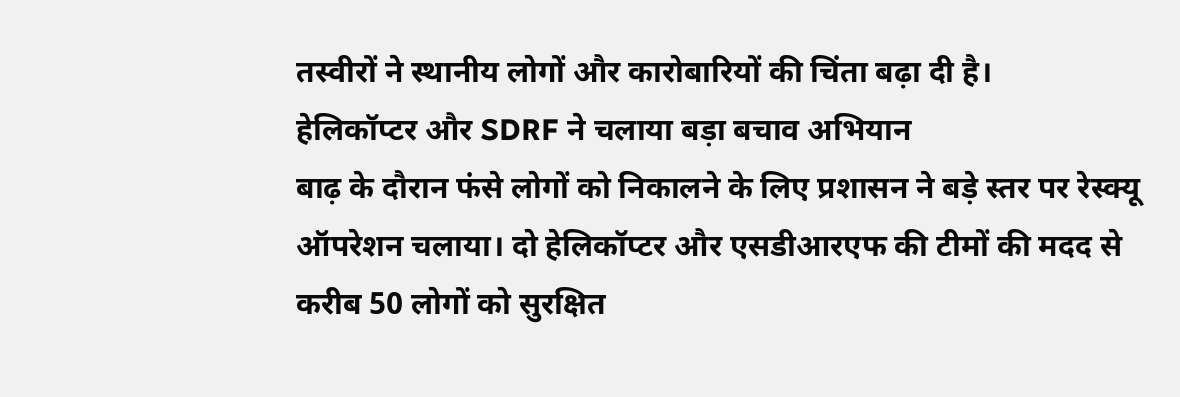तस्वीरों ने स्थानीय लोगों और कारोबारियों की चिंता बढ़ा दी है।
हेलिकॉप्टर और SDRF ने चलाया बड़ा बचाव अभियान
बाढ़ के दौरान फंसे लोगों को निकालने के लिए प्रशासन ने बड़े स्तर पर रेस्क्यू ऑपरेशन चलाया। दो हेलिकॉप्टर और एसडीआरएफ की टीमों की मदद से करीब 50 लोगों को सुरक्षित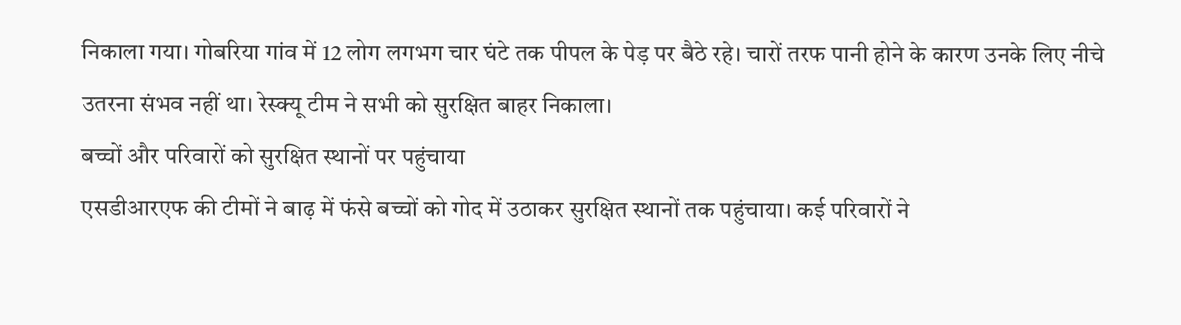निकाला गया। गोबरिया गांव में 12 लोग लगभग चार घंटे तक पीपल के पेड़ पर बैठे रहे। चारों तरफ पानी होने के कारण उनके लिए नीचे उतरना संभव नहीं था। रेस्क्यू टीम ने सभी को सुरक्षित बाहर निकाला।
बच्चों और परिवारों को सुरक्षित स्थानों पर पहुंचाया
एसडीआरएफ की टीमों ने बाढ़ में फंसे बच्चों को गोद में उठाकर सुरक्षित स्थानों तक पहुंचाया। कई परिवारों ने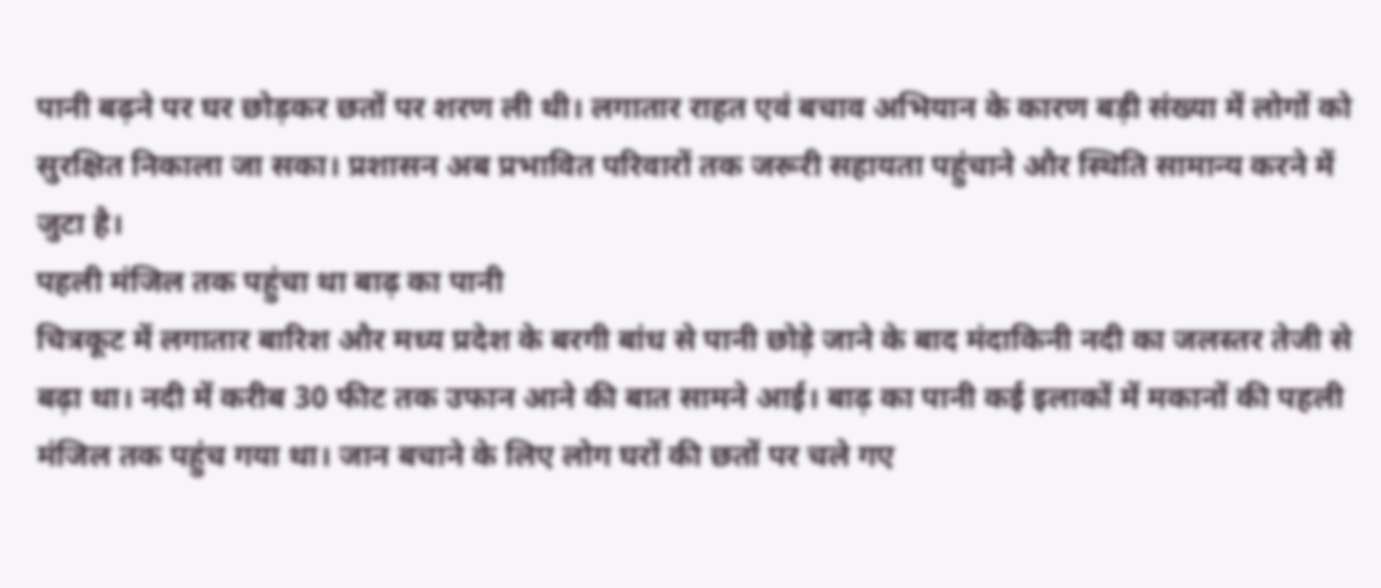पानी बढ़ने पर घर छोड़कर छतों पर शरण ली थी। लगातार राहत एवं बचाव अभियान के कारण बड़ी संख्या में लोगों को सुरक्षित निकाला जा सका। प्रशासन अब प्रभावित परिवारों तक जरूरी सहायता पहुंचाने और स्थिति सामान्य करने में जुटा है।
पहली मंजिल तक पहुंचा था बाढ़ का पानी
चित्रकूट में लगातार बारिश और मध्य प्रदेश के बरगी बांध से पानी छोड़े जाने के बाद मंदाकिनी नदी का जलस्तर तेजी से बढ़ा था। नदी में करीब 30 फीट तक उफान आने की बात सामने आई। बाढ़ का पानी कई इलाकों में मकानों की पहली मंजिल तक पहुंच गया था। जान बचाने के लिए लोग घरों की छतों पर चले गए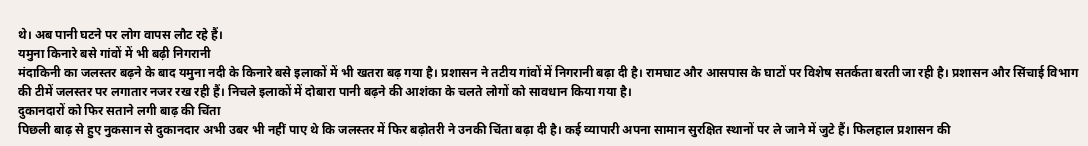थे। अब पानी घटने पर लोग वापस लौट रहे हैं।
यमुना किनारे बसे गांवों में भी बढ़ी निगरानी
मंदाकिनी का जलस्तर बढ़ने के बाद यमुना नदी के किनारे बसे इलाकों में भी खतरा बढ़ गया है। प्रशासन ने तटीय गांवों में निगरानी बढ़ा दी है। रामघाट और आसपास के घाटों पर विशेष सतर्कता बरती जा रही है। प्रशासन और सिंचाई विभाग की टीमें जलस्तर पर लगातार नजर रख रही हैं। निचले इलाकों में दोबारा पानी बढ़ने की आशंका के चलते लोगों को सावधान किया गया है।
दुकानदारों को फिर सताने लगी बाढ़ की चिंता
पिछली बाढ़ से हुए नुकसान से दुकानदार अभी उबर भी नहीं पाए थे कि जलस्तर में फिर बढ़ोतरी ने उनकी चिंता बढ़ा दी है। कई व्यापारी अपना सामान सुरक्षित स्थानों पर ले जाने में जुटे हैं। फिलहाल प्रशासन की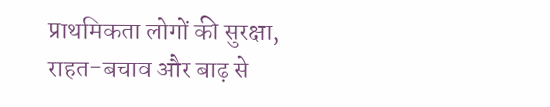प्राथमिकता लोगों की सुरक्षा, राहत-बचाव और बाढ़ से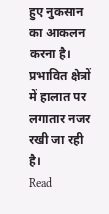हुए नुकसान का आकलन करना है। प्रभावित क्षेत्रों में हालात पर लगातार नजर रखी जा रही है।
Read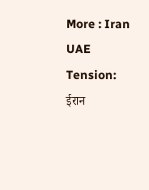More : Iran UAE Tension: ईरान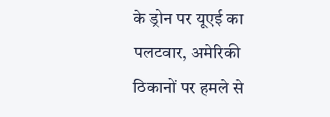के ड्रोन पर यूएई का पलटवार, अमेरिकी ठिकानों पर हमले से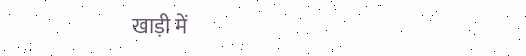खाड़ी में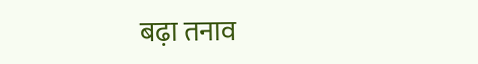बढ़ा तनाव